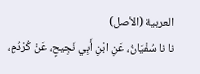العربية (الأصل)
نا نا سُفْيَانُ، عَنِ ابْنِ أَبِي نَجِيحٍ، عَنْ كُرْدُمٍ،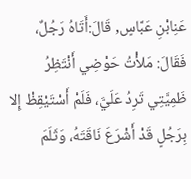عَنِابْنِ عَبَّاسٍ, قَالَ:أَتَاهُ رَجُلٌ، فَقَالَ: مَلأْتُ حَوْضِي أَنْتَظِرُ ظَمِيَّتِي تَرِدُ عَلَيَّ، فَلَمْ أَسْتَيْقِظْ إِلا بِرَجُلٍ قَدْ أَشْرَعَ نَاقَتَهُ، وَثَلَمَ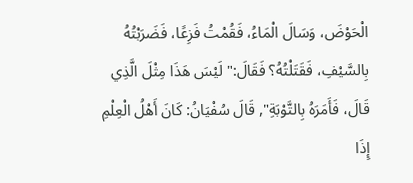الْحَوْضَ، وَسَالَ الْمَاءُ، فَقُمْتُ فَزِعًا، فَضَرَبْتُهُ بِالسَّيْفِ، فَقَتَلْتُهُ؟ فَقَالَ:" لَيْسَ هَذَا مِثْلَ الَّذِي قَالَ، فَأَمَرَهُ بِالتَّوْبَةِ", قَالَ سُفْيَانُ: كَانَ أَهْلُ الْعِلْمِ إِذَا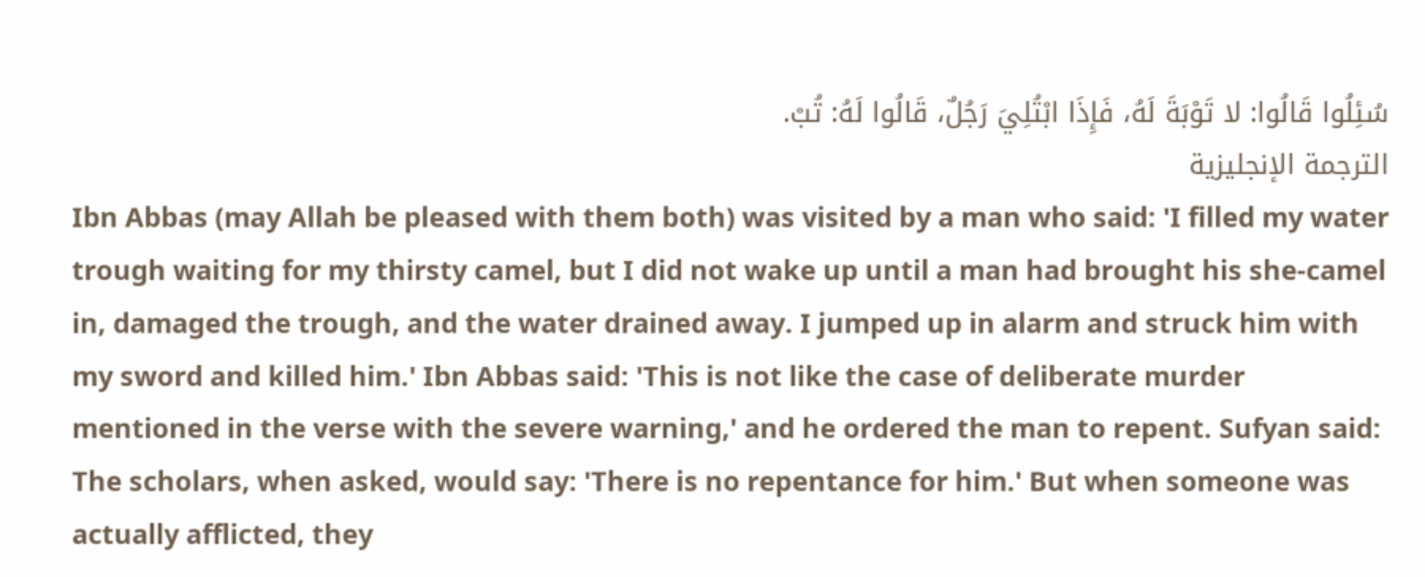سُئِلُوا قَالُوا: لا تَوْبَةَ لَهُ، فَإِذَا ابْتُلِيَ رَجُلٌ، قَالُوا لَهُ: تُبْ.
الترجمة الإنجليزية
Ibn Abbas (may Allah be pleased with them both) was visited by a man who said: 'I filled my water trough waiting for my thirsty camel, but I did not wake up until a man had brought his she-camel in, damaged the trough, and the water drained away. I jumped up in alarm and struck him with my sword and killed him.' Ibn Abbas said: 'This is not like the case of deliberate murder mentioned in the verse with the severe warning,' and he ordered the man to repent. Sufyan said: The scholars, when asked, would say: 'There is no repentance for him.' But when someone was actually afflicted, they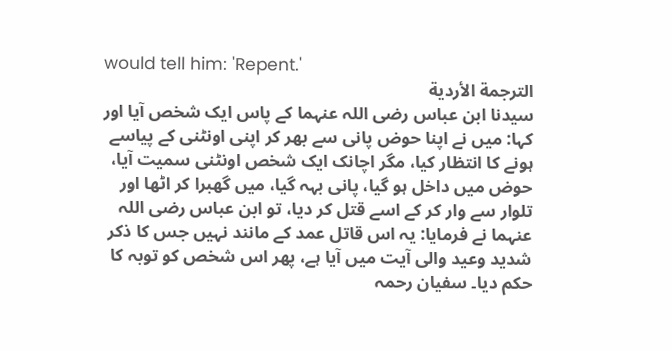would tell him: 'Repent.'
الترجمة الأردية
سیدنا ابن عباس رضی اللہ عنہما کے پاس ایک شخص آیا اور کہا: میں نے اپنا حوض پانی سے بھر کر اپنی اونٹنی کے پیاسے ہونے کا انتظار کیا، مگر اچانک ایک شخص اونٹنی سمیت آیا، حوض میں داخل ہو گیا، پانی بہہ گیا، میں گھبرا کر اٹھا اور تلوار سے وار کر کے اسے قتل کر دیا، تو ابن عباس رضی اللہ عنہما نے فرمایا: یہ اس قاتل عمد کے مانند نہیں جس کا ذکر شدید وعید والی آیت میں آیا ہے، پھر اس شخص کو توبہ کا حکم دیا۔ سفیان رحمہ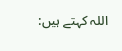اللہ کہتے ہیں: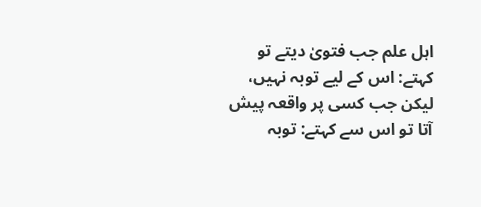اہل علم جب فتویٰ دیتے تو کہتے: اس کے لیے توبہ نہیں، لیکن جب کسی پر واقعہ پیش آتا تو اس سے کہتے: توبہ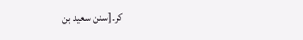کر۔[سنن سعید بن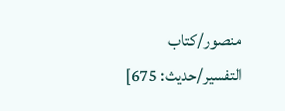منصور/كتاب التفسير/حدیث: 675]